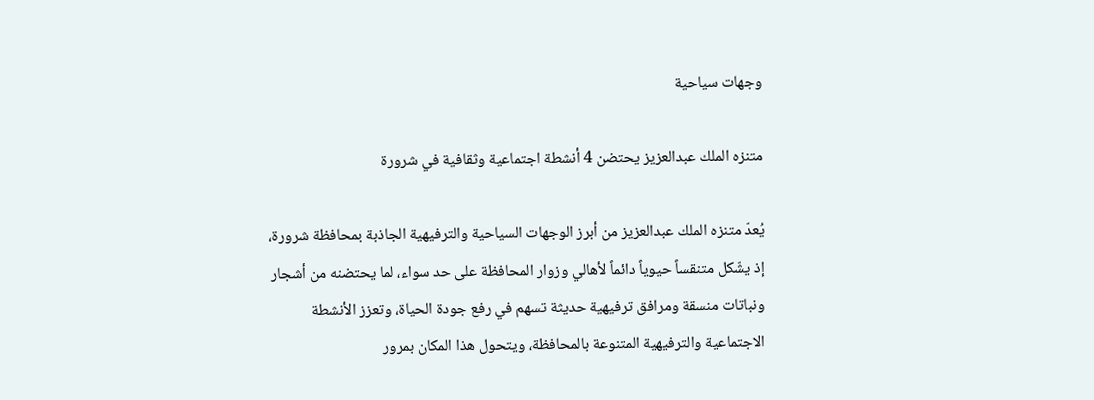وجهات سياحية

متنزه الملك عبدالعزيز يحتضن 4 أنشطة اجتماعية وثقافية في شرورة

يُعدّ متنزه الملك عبدالعزيز من أبرز الوجهات السياحية والترفيهية الجاذبة بمحافظة شرورة، إذ يشّكل متنقساً حيوياً دائماً لأهالي وزوار المحافظة على حد سواء، لما يحتضنه من أشجار ونباتات منسقة ومرافق ترفيهية حديثة تسهم في رفع جودة الحياة، وتعزز الأنشطة الاجتماعية والترفيهية المتنوعة بالمحافظة، ويتحول هذا المكان بمرور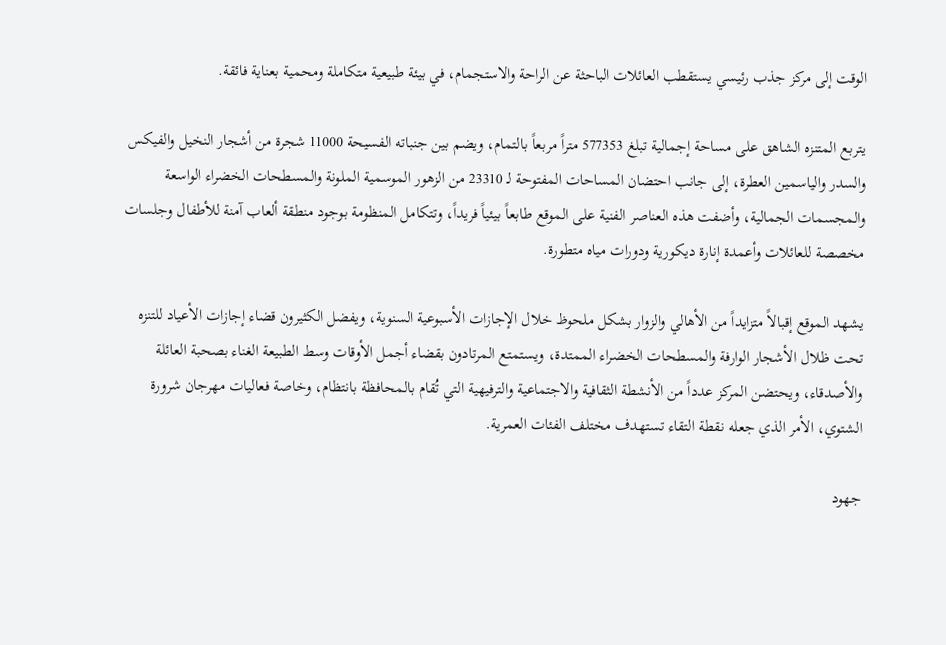الوقت إلى مركز جذب رئيسي يستقطب العائلات الباحثة عن الراحة والاستجمام، في بيئة طبيعية متكاملة ومحمية بعناية فائقة.

يتربع المتنزه الشاهق على مساحة إجمالية تبلغ 577353 متراً مربعاً بالتمام، ويضم بين جنباته الفسيحة 11000 شجرة من أشجار النخيل والفيكس والسدر والياسمين العطرة، إلى جانب احتضان المساحات المفتوحة لـ 23310 من الزهور الموسمية الملونة والمسطحات الخضراء الواسعة والمجسمات الجمالية، وأضفت هذه العناصر الفنية على الموقع طابعاً بيئياً فريداً، وتتكامل المنظومة بوجود منطقة ألعاب آمنة للأطفال وجلسات مخصصة للعائلات وأعمدة إنارة ديكورية ودورات مياه متطورة.

يشهد الموقع إقبالاً متزايداً من الأهالي والزوار بشكل ملحوظ خلال الإجازات الأسبوعية السنوية، ويفضل الكثيرون قضاء إجازات الأعياد للتنزه تحت ظلال الأشجار الوارفة والمسطحات الخضراء الممتدة، ويستمتع المرتادون بقضاء أجمل الأوقات وسط الطبيعة الغناء بصحبة العائلة والأصدقاء، ويحتضن المركز عدداً من الأنشطة الثقافية والاجتماعية والترفيهية التي تُقام بالمحافظة بانتظام، وخاصة فعاليات مهرجان شرورة الشتوي، الأمر الذي جعله نقطة التقاء تستهدف مختلف الفئات العمرية.

جهود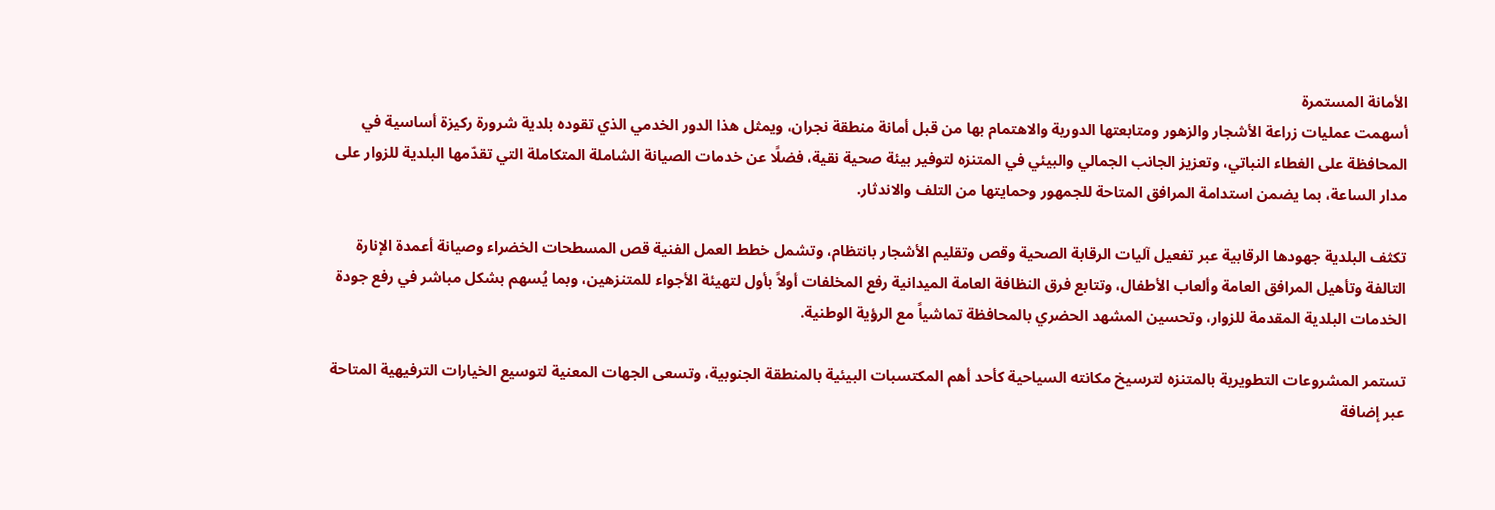الأمانة المستمرة
أسهمت عمليات زراعة الأشجار والزهور ومتابعتها الدورية والاهتمام بها من قبل أمانة منطقة نجران، ويمثل هذا الدور الخدمي الذي تقوده بلدية شرورة ركيزة أساسية في المحافظة على الغطاء النباتي، وتعزيز الجانب الجمالي والبيئي في المتنزه لتوفير بيئة صحية نقية، فضلًا عن خدمات الصيانة الشاملة المتكاملة التي تقدّمها البلدية للزوار على مدار الساعة، بما يضمن استدامة المرافق المتاحة للجمهور وحمايتها من التلف والاندثار.

تكثف البلدية جهودها الرقابية عبر تفعيل آليات الرقابة الصحية وقص وتقليم الأشجار بانتظام، وتشمل خطط العمل الفنية قص المسطحات الخضراء وصيانة أعمدة الإنارة التالفة وتأهيل المرافق العامة وألعاب الأطفال، وتتابع فرق النظافة العامة الميدانية رفع المخلفات أولاً بأول لتهيئة الأجواء للمتنزهين، وبما يُسهم بشكل مباشر في رفع جودة الخدمات البلدية المقدمة للزوار، وتحسين المشهد الحضري بالمحافظة تماشياً مع الرؤية الوطنية.

تستمر المشروعات التطويرية بالمتنزه لترسيخ مكانته السياحية كأحد أهم المكتسبات البيئية بالمنطقة الجنوبية، وتسعى الجهات المعنية لتوسيع الخيارات الترفيهية المتاحة عبر إضافة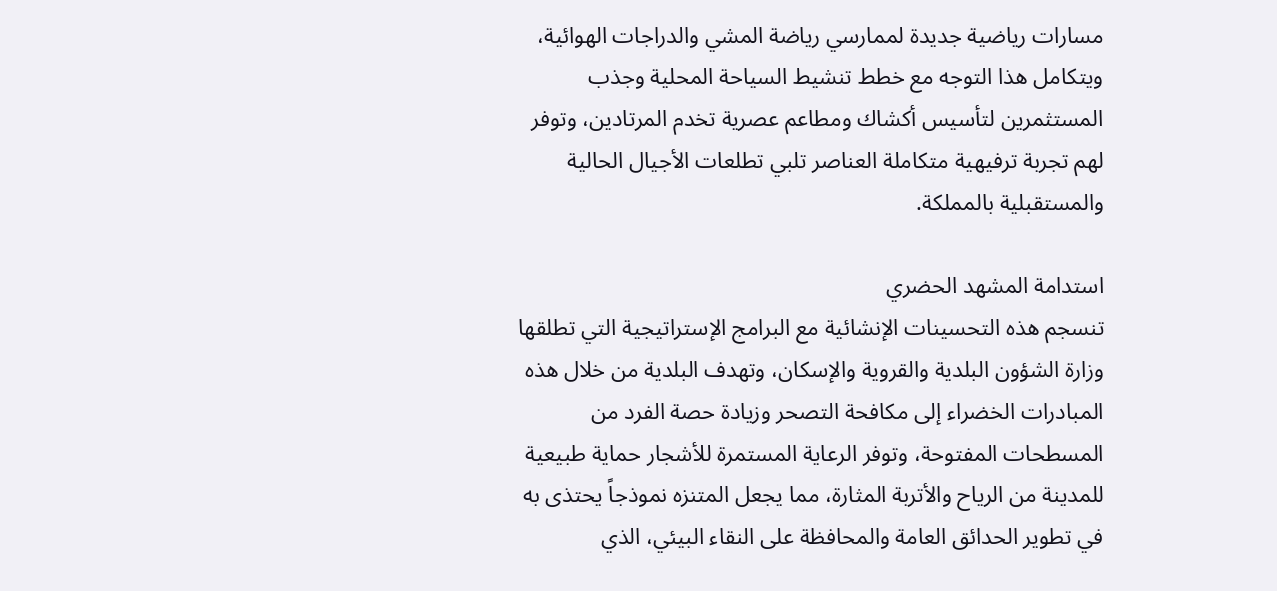مسارات رياضية جديدة لممارسي رياضة المشي والدراجات الهوائية، ويتكامل هذا التوجه مع خطط تنشيط السياحة المحلية وجذب المستثمرين لتأسيس أكشاك ومطاعم عصرية تخدم المرتادين، وتوفر لهم تجربة ترفيهية متكاملة العناصر تلبي تطلعات الأجيال الحالية والمستقبلية بالمملكة.

استدامة المشهد الحضري
تنسجم هذه التحسينات الإنشائية مع البرامج الإستراتيجية التي تطلقها وزارة الشؤون البلدية والقروية والإسكان، وتهدف البلدية من خلال هذه المبادرات الخضراء إلى مكافحة التصحر وزيادة حصة الفرد من المسطحات المفتوحة، وتوفر الرعاية المستمرة للأشجار حماية طبيعية للمدينة من الرياح والأتربة المثارة، مما يجعل المتنزه نموذجاً يحتذى به في تطوير الحدائق العامة والمحافظة على النقاء البيئي، الذي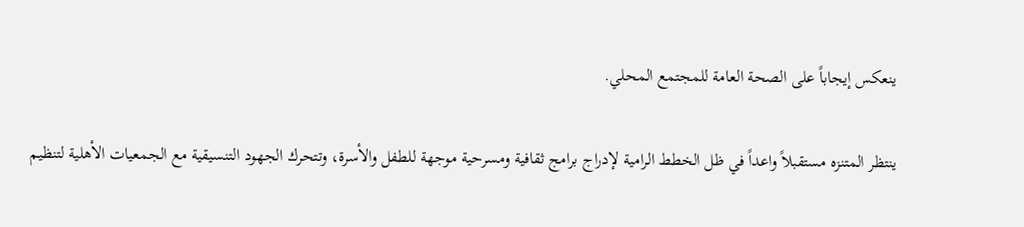ينعكس إيجاباً على الصحة العامة للمجتمع المحلي.

ينتظر المتنزه مستقبلاً واعداً في ظل الخطط الرامية لإدراج برامج ثقافية ومسرحية موجهة للطفل والأسرة، وتتحرك الجهود التنسيقية مع الجمعيات الأهلية لتنظيم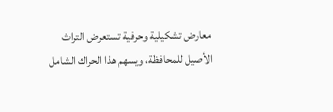معارض تشكيلية وحرفية تستعرض التراث الأصيل للمحافظة، ويسهم هذا الحراك الشامل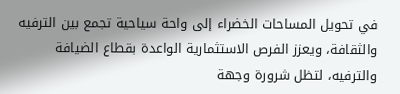في تحويل المساحات الخضراء إلى واحة سياحية تجمع بين الترفيه والثقافة، ويعزز الفرص الاستثمارية الواعدة بقطاع الضيافة والترفيه، لتظل شرورة وجهة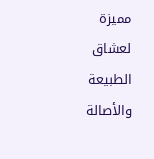مميزة لعشاق الطبيعة والأصالة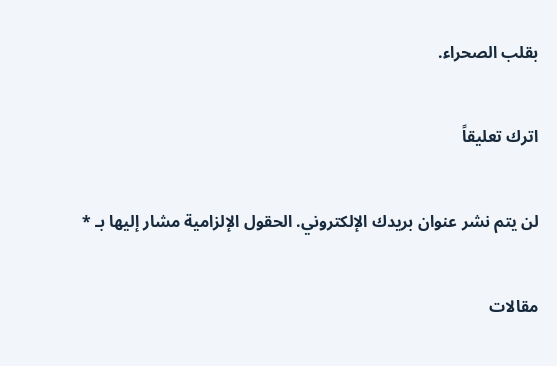بقلب الصحراء.

اترك تعليقاً

لن يتم نشر عنوان بريدك الإلكتروني. الحقول الإلزامية مشار إليها بـ *

مقالات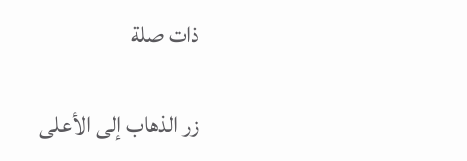ذات صلة

زر الذهاب إلى الأعلى